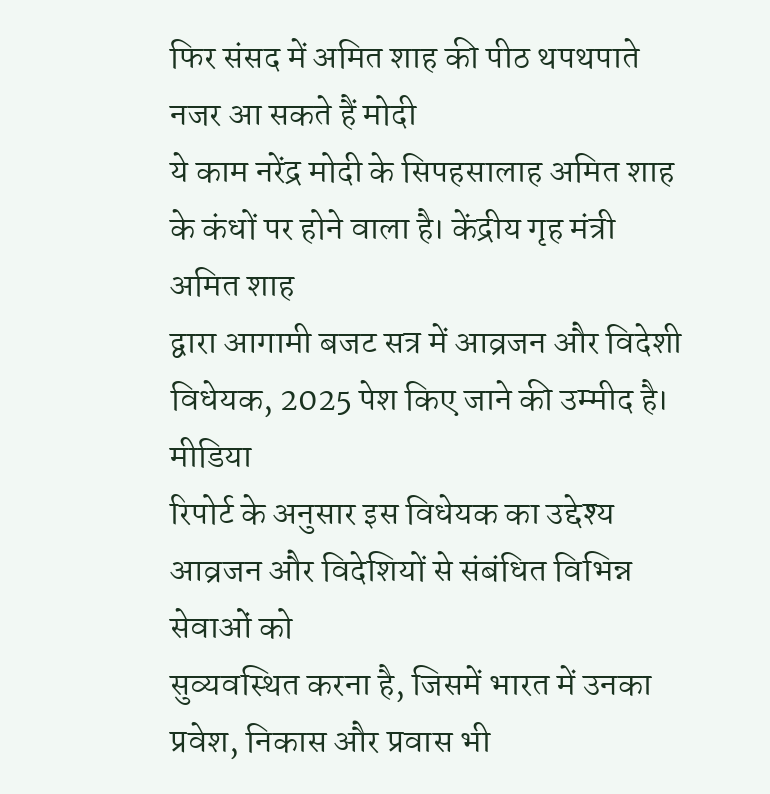फिर संसद में अमित शाह की पीठ थपथपाते नजर आ सकते हैं मोदी
ये काम नरेंद्र मोदी के सिपहसालाह अमित शाह के कंधों पर होने वाला है। केंद्रीय गृह मंत्री अमित शाह
द्वारा आगामी बजट सत्र में आव्रजन और विदेशी विधेयक, 2025 पेश किए जाने की उम्मीद है। मीडिया
रिपोर्ट के अनुसार इस विधेयक का उद्देश्य आव्रजन और विदेशियों से संबंधित विभिन्न सेवाओं को
सुव्यवस्थित करना है, जिसमें भारत में उनका प्रवेश, निकास और प्रवास भी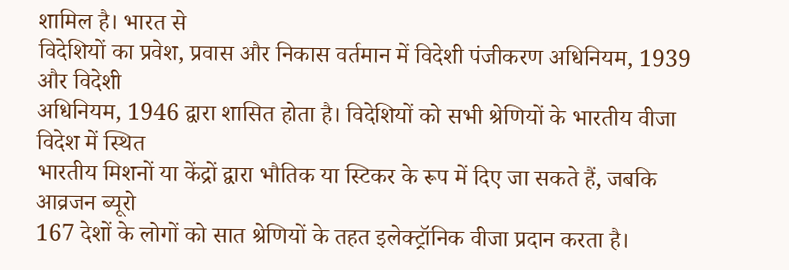शामिल है। भारत से
विदेशियों का प्रवेश, प्रवास और निकास वर्तमान में विदेशी पंजीकरण अधिनियम, 1939 और विदेशी
अधिनियम, 1946 द्वारा शासित होता है। विदेशियों को सभी श्रेणियों के भारतीय वीजा विदेश में स्थित
भारतीय मिशनों या केंद्रों द्वारा भौतिक या स्टिकर के रूप में दिए जा सकते हैं, जबकि आव्रजन ब्यूरो
167 देशों के लोगों को सात श्रेणियों के तहत इलेक्ट्रॉनिक वीजा प्रदान करता है।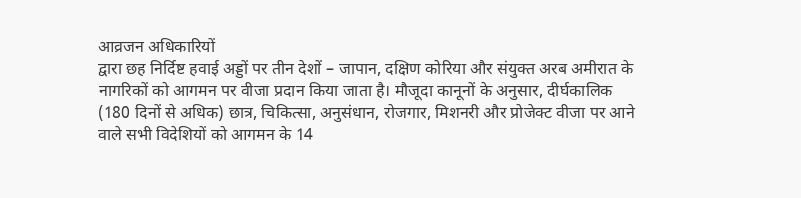आव्रजन अधिकारियों
द्वारा छह निर्दिष्ट हवाई अड्डों पर तीन देशों – जापान, दक्षिण कोरिया और संयुक्त अरब अमीरात के
नागरिकों को आगमन पर वीजा प्रदान किया जाता है। मौजूदा कानूनों के अनुसार, दीर्घकालिक
(180 दिनों से अधिक) छात्र, चिकित्सा, अनुसंधान, रोजगार, मिशनरी और प्रोजेक्ट वीजा पर आने
वाले सभी विदेशियों को आगमन के 14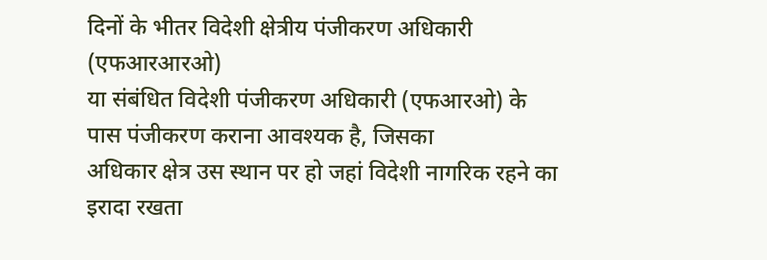दिनों के भीतर विदेशी क्षेत्रीय पंजीकरण अधिकारी (एफआरआरओ)
या संबंधित विदेशी पंजीकरण अधिकारी (एफआरओ) के पास पंजीकरण कराना आवश्यक है, जिसका
अधिकार क्षेत्र उस स्थान पर हो जहां विदेशी नागरिक रहने का इरादा रखता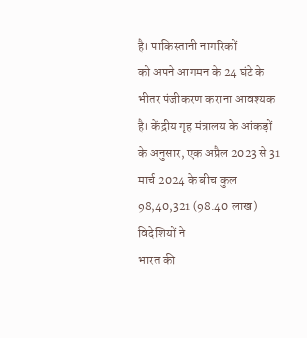है। पाकिस्तानी नागरिकों
को अपने आगमन के 24 घंटे के भीतर पंजीकरण कराना आवश्यक है। केंद्रीय गृह मंत्रालय के आंकड़ों
के अनुसार, एक अप्रैल 2023 से 31 मार्च 2024 के बीच कुल 98,40,321 (98.40 लाख) विदेशियों ने
भारत की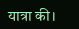यात्रा की।